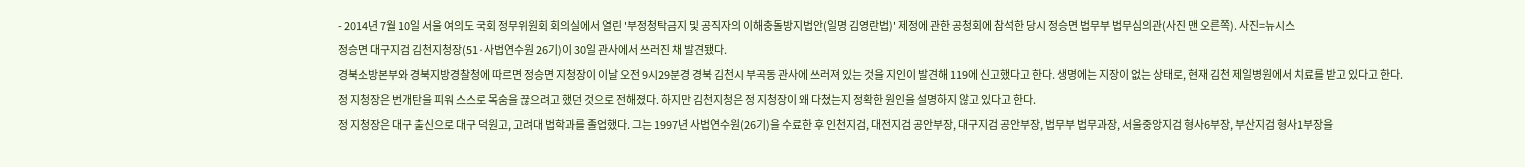- 2014년 7월 10일 서울 여의도 국회 정무위원회 회의실에서 열린 '부정청탁금지 및 공직자의 이해충돌방지법안(일명 김영란법)' 제정에 관한 공청회에 참석한 당시 정승면 법무부 법무심의관(사진 맨 오른쪽). 사진=뉴시스
정승면 대구지검 김천지청장(51·사법연수원 26기)이 30일 관사에서 쓰러진 채 발견됐다.
경북소방본부와 경북지방경찰청에 따르면 정승면 지청장이 이날 오전 9시29분경 경북 김천시 부곡동 관사에 쓰러져 있는 것을 지인이 발견해 119에 신고했다고 한다. 생명에는 지장이 없는 상태로, 현재 김천 제일병원에서 치료를 받고 있다고 한다.
정 지청장은 번개탄을 피워 스스로 목숨을 끊으려고 했던 것으로 전해졌다. 하지만 김천지청은 정 지청장이 왜 다쳤는지 정확한 원인을 설명하지 않고 있다고 한다.
정 지청장은 대구 출신으로 대구 덕원고, 고려대 법학과를 졸업했다. 그는 1997년 사법연수원(26기)을 수료한 후 인천지검, 대전지검 공안부장, 대구지검 공안부장, 법무부 법무과장, 서울중앙지검 형사6부장, 부산지검 형사1부장을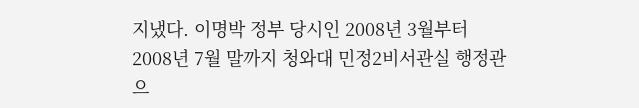지냈다. 이명박 정부 당시인 2008년 3월부터 2008년 7월 말까지 청와대 민정2비서관실 행정관으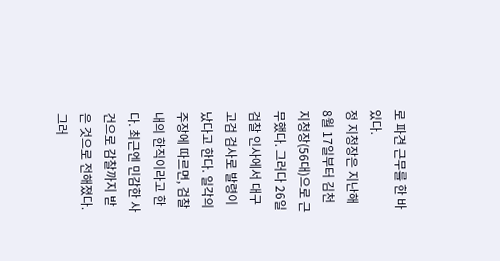로 파견 근무를 한 바 있다.
정 지청장은 지난해 8월 17일부터 김천지청장(56대)으로 근무했다. 그러다 26일 검찰 인사에서 대구고검 검사로 발령이 났다고 한다. 일각의 주장에 따르면, 검찰 내의 한직이라고 한다. 최근엔 민감한 사건으로 감찰까지 받은 것으로 전해졌다. 그러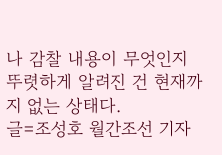나 감찰 내용이 무엇인지 뚜렷하게 알려진 건 현재까지 없는 상태다.
글=조성호 월간조선 기자